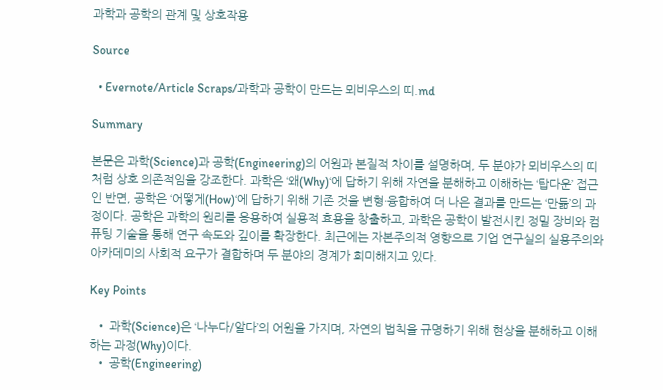과학과 공학의 관계 및 상호작용

Source

  • Evernote/Article Scraps/과학과 공학이 만드는 뫼비우스의 띠.md

Summary

본문은 과학(Science)과 공학(Engineering)의 어원과 본질적 차이를 설명하며, 두 분야가 뫼비우스의 띠처럼 상호 의존적임을 강조한다. 과학은 ‘왜(Why)‘에 답하기 위해 자연을 분해하고 이해하는 ‘탑다운’ 접근인 반면, 공학은 ‘어떻게(How)‘에 답하기 위해 기존 것을 변형·융합하여 더 나은 결과를 만드는 ‘만듦’의 과정이다. 공학은 과학의 원리를 응용하여 실용적 효용을 창출하고, 과학은 공학이 발전시킨 정밀 장비와 컴퓨팅 기술을 통해 연구 속도와 깊이를 확장한다. 최근에는 자본주의적 영향으로 기업 연구실의 실용주의와 아카데미의 사회적 요구가 결합하며 두 분야의 경계가 희미해지고 있다.

Key Points

  • 과학(Science)은 ‘나누다/알다’의 어원을 가지며, 자연의 법칙을 규명하기 위해 현상을 분해하고 이해하는 과정(Why)이다.
  • 공학(Engineering)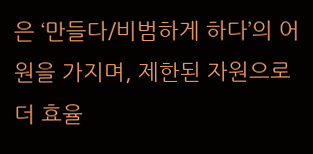은 ‘만들다/비범하게 하다’의 어원을 가지며, 제한된 자원으로 더 효율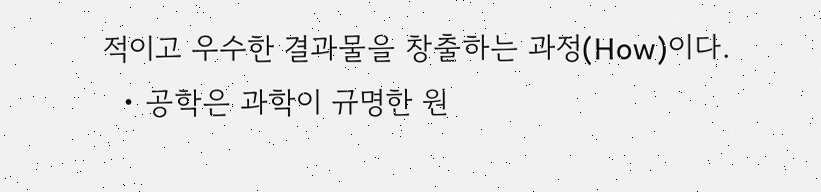적이고 우수한 결과물을 창출하는 과정(How)이다.
  • 공학은 과학이 규명한 원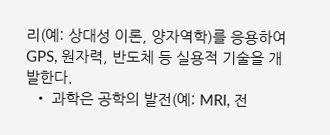리(예: 상대성 이론, 양자역학)를 응용하여 GPS, 원자력, 반도체 등 실용적 기술을 개발한다.
  • 과학은 공학의 발전(예: MRI, 전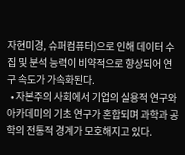자현미경, 슈퍼컴퓨터)으로 인해 데이터 수집 및 분석 능력이 비약적으로 향상되어 연구 속도가 가속화된다.
  • 자본주의 사회에서 기업의 실용적 연구와 아카데미의 기초 연구가 혼합되며 과학과 공학의 전통적 경계가 모호해지고 있다.